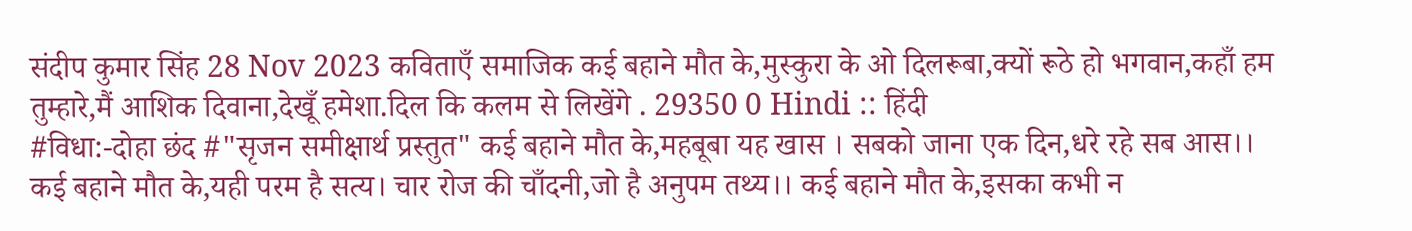संदीप कुमार सिंह 28 Nov 2023 कविताएँ समाजिक कई बहाने मौत के,मुस्कुरा के ओ दिलरूबा,क्यों रूठे हो भगवान,कहाँ हम तुम्हारे,मैं आशिक दिवाना,देखूँ हमेशा.दिल कि कलम से लिखेंगे . 29350 0 Hindi :: हिंदी
#विधा:-दोहा छंद #"सृजन समीक्षार्थ प्रस्तुत" कई बहाने मौत के,महबूबा यह खास । सबको जाना एक दिन,धरे रहे सब आस।। कई बहाने मौत के,यही परम है सत्य। चार रोज की चाँदनी,जो है अनुपम तथ्य।। कई बहाने मौत के,इसका कभी न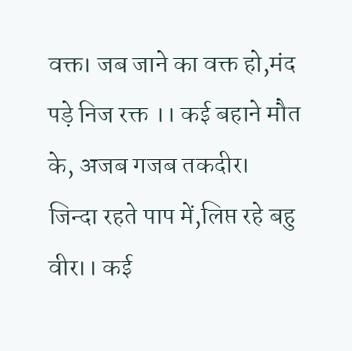वक्त। जब जाने का वक्त हो,मंद पड़े निज रक्त ।। कई बहाने मौत के, अजब गजब तकदीर। जिन्दा रहते पाप में,लिप्त रहे बहु वीर।। कई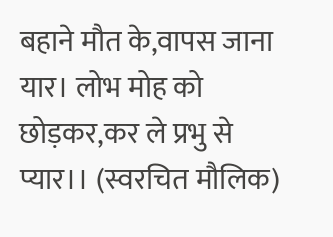बहाने मौत के,वापस जाना यार। लोभ मोह को छोड़कर,कर ले प्रभु से प्यार।। (स्वरचित मौलिक)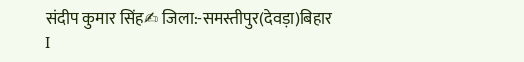संदीप कुमार सिंह✍ जिला:-समस्तीपुर(देवड़ा)बिहार
I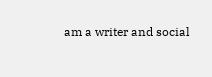am a writer and social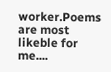worker.Poems are most likeble for me....